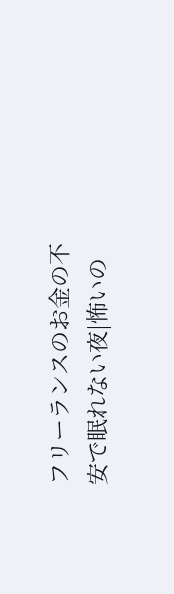フリーランスのお金の不安で眠れない夜|怖いの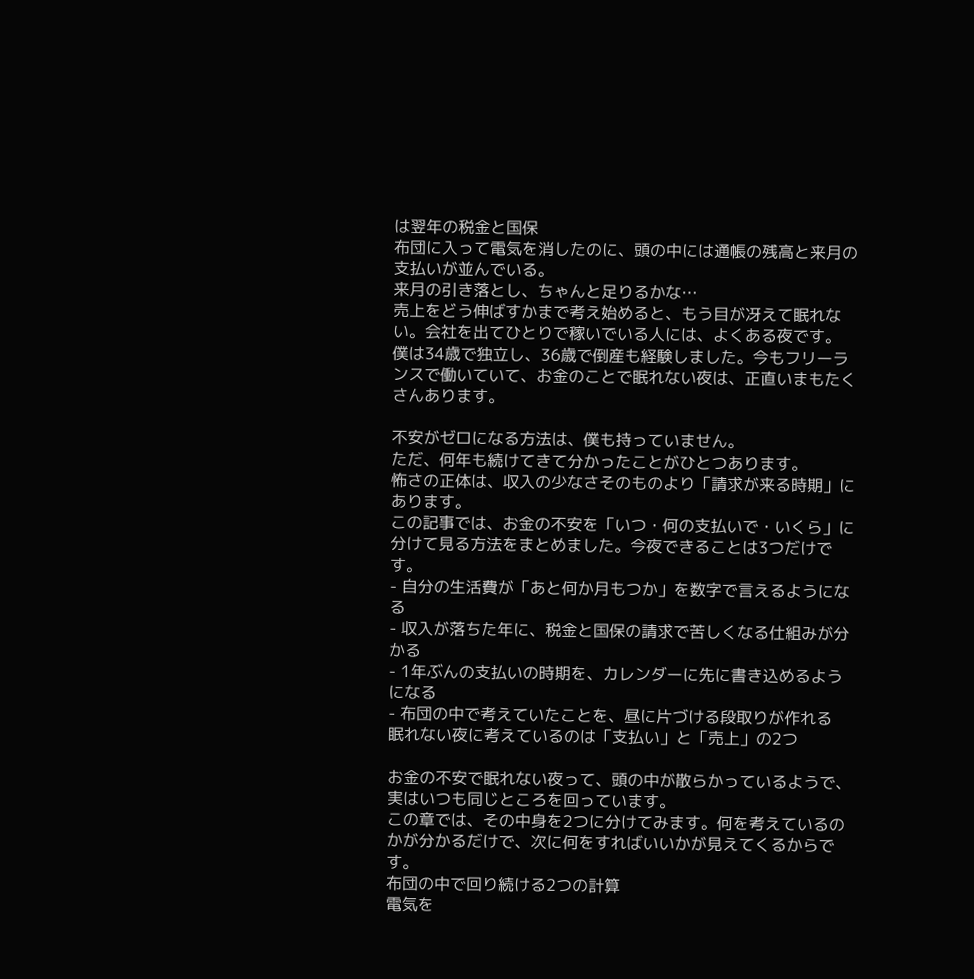は翌年の税金と国保
布団に入って電気を消したのに、頭の中には通帳の残高と来月の支払いが並んでいる。
来月の引き落とし、ちゃんと足りるかな…
売上をどう伸ばすかまで考え始めると、もう目が冴えて眠れない。会社を出てひとりで稼いでいる人には、よくある夜です。
僕は34歳で独立し、36歳で倒産も経験しました。今もフリーランスで働いていて、お金のことで眠れない夜は、正直いまもたくさんあります。

不安がゼロになる方法は、僕も持っていません。
ただ、何年も続けてきて分かったことがひとつあります。
怖さの正体は、収入の少なさそのものより「請求が来る時期」にあります。
この記事では、お金の不安を「いつ・何の支払いで・いくら」に分けて見る方法をまとめました。今夜できることは3つだけです。
- 自分の生活費が「あと何か月もつか」を数字で言えるようになる
- 収入が落ちた年に、税金と国保の請求で苦しくなる仕組みが分かる
- 1年ぶんの支払いの時期を、カレンダーに先に書き込めるようになる
- 布団の中で考えていたことを、昼に片づける段取りが作れる
眠れない夜に考えているのは「支払い」と「売上」の2つ

お金の不安で眠れない夜って、頭の中が散らかっているようで、実はいつも同じところを回っています。
この章では、その中身を2つに分けてみます。何を考えているのかが分かるだけで、次に何をすればいいかが見えてくるからです。
布団の中で回り続ける2つの計算
電気を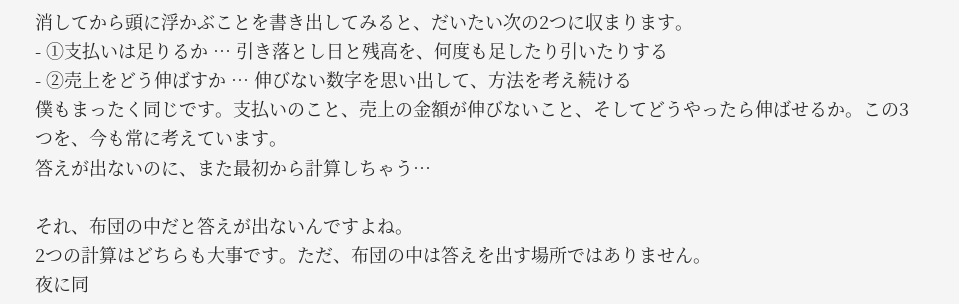消してから頭に浮かぶことを書き出してみると、だいたい次の2つに収まります。
- ①支払いは足りるか … 引き落とし日と残高を、何度も足したり引いたりする
- ②売上をどう伸ばすか … 伸びない数字を思い出して、方法を考え続ける
僕もまったく同じです。支払いのこと、売上の金額が伸びないこと、そしてどうやったら伸ばせるか。この3つを、今も常に考えています。
答えが出ないのに、また最初から計算しちゃう…

それ、布団の中だと答えが出ないんですよね。
2つの計算はどちらも大事です。ただ、布団の中は答えを出す場所ではありません。
夜に同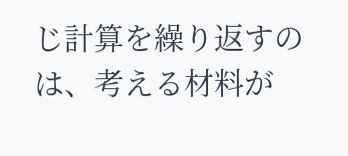じ計算を繰り返すのは、考える材料が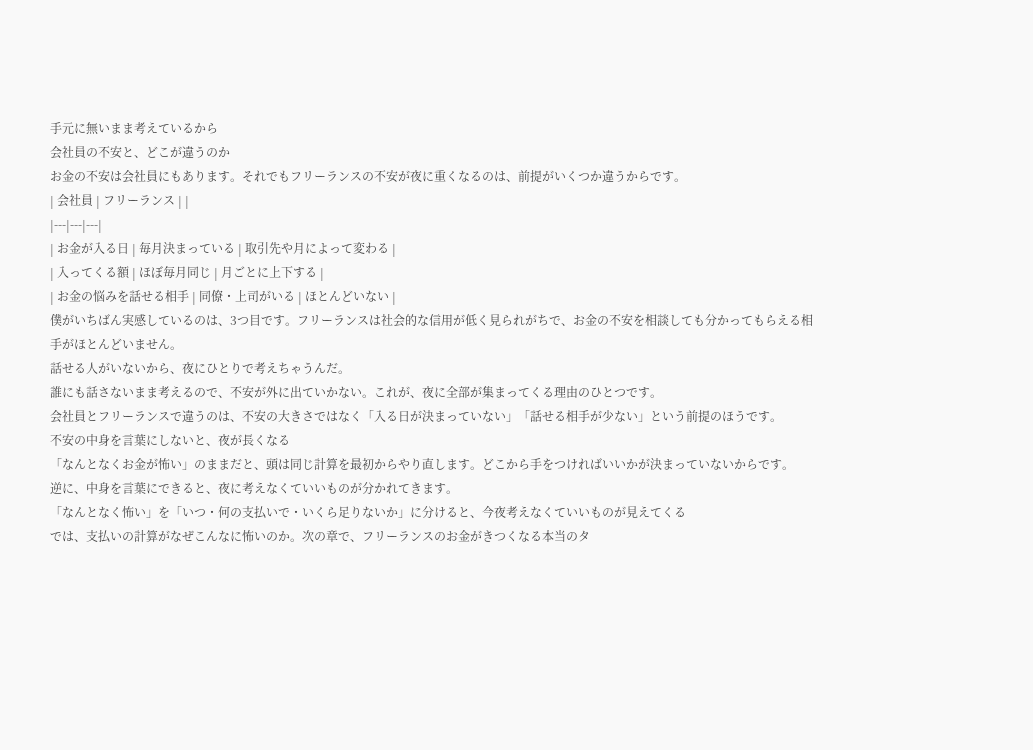手元に無いまま考えているから
会社員の不安と、どこが違うのか
お金の不安は会社員にもあります。それでもフリーランスの不安が夜に重くなるのは、前提がいくつか違うからです。
| 会社員 | フリーランス | |
|---|---|---|
| お金が入る日 | 毎月決まっている | 取引先や月によって変わる |
| 入ってくる額 | ほぼ毎月同じ | 月ごとに上下する |
| お金の悩みを話せる相手 | 同僚・上司がいる | ほとんどいない |
僕がいちばん実感しているのは、3つ目です。フリーランスは社会的な信用が低く見られがちで、お金の不安を相談しても分かってもらえる相手がほとんどいません。
話せる人がいないから、夜にひとりで考えちゃうんだ。
誰にも話さないまま考えるので、不安が外に出ていかない。これが、夜に全部が集まってくる理由のひとつです。
会社員とフリーランスで違うのは、不安の大きさではなく「入る日が決まっていない」「話せる相手が少ない」という前提のほうです。
不安の中身を言葉にしないと、夜が長くなる
「なんとなくお金が怖い」のままだと、頭は同じ計算を最初からやり直します。どこから手をつければいいかが決まっていないからです。
逆に、中身を言葉にできると、夜に考えなくていいものが分かれてきます。
「なんとなく怖い」を「いつ・何の支払いで・いくら足りないか」に分けると、今夜考えなくていいものが見えてくる
では、支払いの計算がなぜこんなに怖いのか。次の章で、フリーランスのお金がきつくなる本当のタ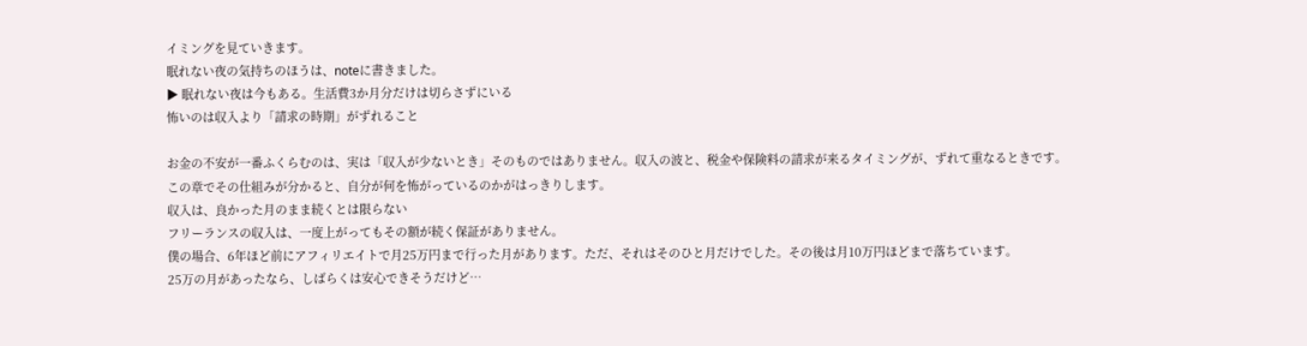イミングを見ていきます。
眠れない夜の気持ちのほうは、noteに書きました。
▶ 眠れない夜は今もある。生活費3か月分だけは切らさずにいる
怖いのは収入より「請求の時期」がずれること

お金の不安が一番ふくらむのは、実は「収入が少ないとき」そのものではありません。収入の波と、税金や保険料の請求が来るタイミングが、ずれて重なるときです。
この章でその仕組みが分かると、自分が何を怖がっているのかがはっきりします。
収入は、良かった月のまま続くとは限らない
フリーランスの収入は、一度上がってもその額が続く保証がありません。
僕の場合、6年ほど前にアフィリエイトで月25万円まで行った月があります。ただ、それはそのひと月だけでした。その後は月10万円ほどまで落ちています。
25万の月があったなら、しばらくは安心できそうだけど…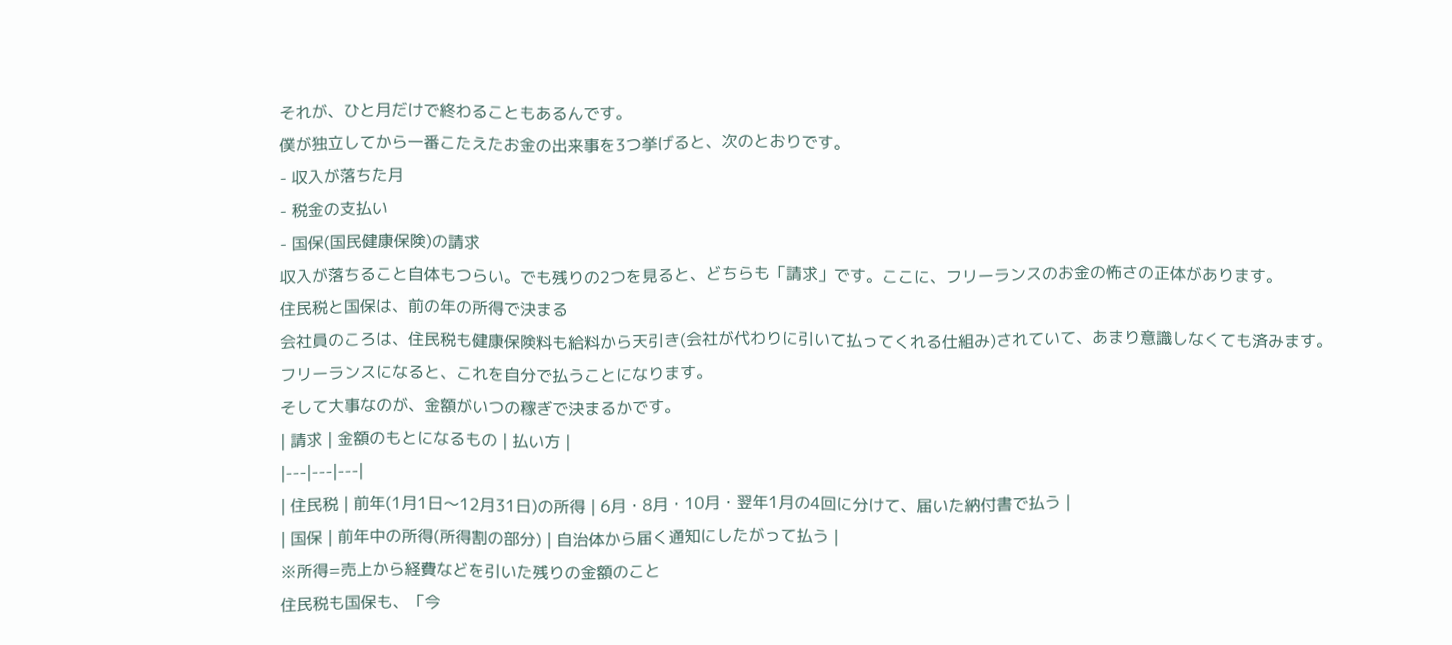それが、ひと月だけで終わることもあるんです。
僕が独立してから一番こたえたお金の出来事を3つ挙げると、次のとおりです。
- 収入が落ちた月
- 税金の支払い
- 国保(国民健康保険)の請求
収入が落ちること自体もつらい。でも残りの2つを見ると、どちらも「請求」です。ここに、フリーランスのお金の怖さの正体があります。
住民税と国保は、前の年の所得で決まる
会社員のころは、住民税も健康保険料も給料から天引き(会社が代わりに引いて払ってくれる仕組み)されていて、あまり意識しなくても済みます。
フリーランスになると、これを自分で払うことになります。
そして大事なのが、金額がいつの稼ぎで決まるかです。
| 請求 | 金額のもとになるもの | 払い方 |
|---|---|---|
| 住民税 | 前年(1月1日〜12月31日)の所得 | 6月・8月・10月・翌年1月の4回に分けて、届いた納付書で払う |
| 国保 | 前年中の所得(所得割の部分) | 自治体から届く通知にしたがって払う |
※所得=売上から経費などを引いた残りの金額のこと
住民税も国保も、「今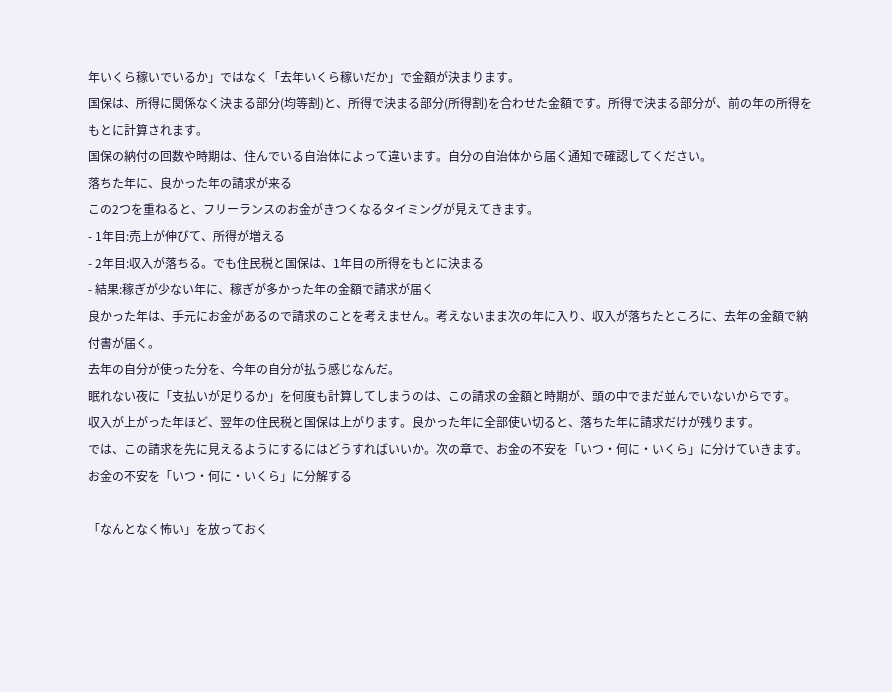年いくら稼いでいるか」ではなく「去年いくら稼いだか」で金額が決まります。
国保は、所得に関係なく決まる部分(均等割)と、所得で決まる部分(所得割)を合わせた金額です。所得で決まる部分が、前の年の所得をもとに計算されます。
国保の納付の回数や時期は、住んでいる自治体によって違います。自分の自治体から届く通知で確認してください。
落ちた年に、良かった年の請求が来る
この2つを重ねると、フリーランスのお金がきつくなるタイミングが見えてきます。
- 1年目:売上が伸びて、所得が増える
- 2年目:収入が落ちる。でも住民税と国保は、1年目の所得をもとに決まる
- 結果:稼ぎが少ない年に、稼ぎが多かった年の金額で請求が届く
良かった年は、手元にお金があるので請求のことを考えません。考えないまま次の年に入り、収入が落ちたところに、去年の金額で納付書が届く。
去年の自分が使った分を、今年の自分が払う感じなんだ。
眠れない夜に「支払いが足りるか」を何度も計算してしまうのは、この請求の金額と時期が、頭の中でまだ並んでいないからです。
収入が上がった年ほど、翌年の住民税と国保は上がります。良かった年に全部使い切ると、落ちた年に請求だけが残ります。
では、この請求を先に見えるようにするにはどうすればいいか。次の章で、お金の不安を「いつ・何に・いくら」に分けていきます。
お金の不安を「いつ・何に・いくら」に分解する

「なんとなく怖い」を放っておく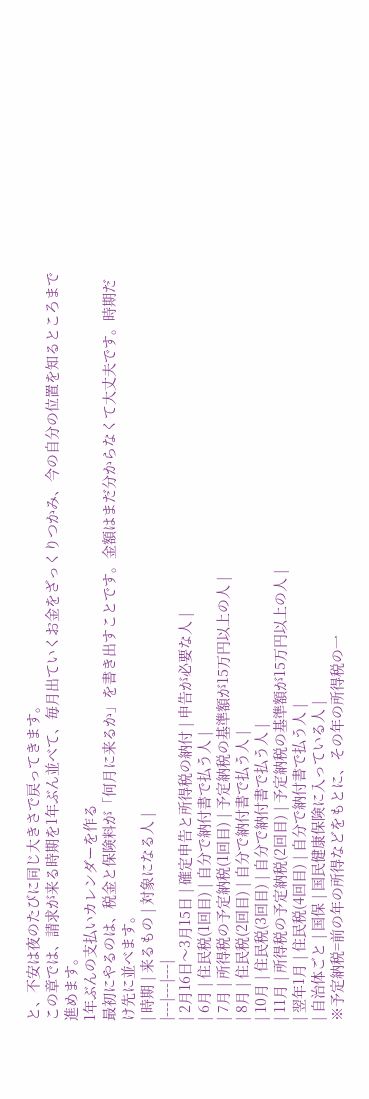と、不安は夜のたびに同じ大きさで戻ってきます。
この章では、請求が来る時期を1年ぶん並べて、毎月出ていくお金をざっくりつかみ、今の自分の位置を知るところまで進めます。
1年ぶんの支払いカレンダーを作る
最初にやるのは、税金と保険料が「何月に来るか」を書き出すことです。金額はまだ分からなくて大丈夫です。時期だけ先に並べます。
| 時期 | 来るもの | 対象になる人 |
|---|---|---|
| 2月16日〜3月15日 | 確定申告と所得税の納付 | 申告が必要な人 |
| 6月 | 住民税(1回目) | 自分で納付書で払う人 |
| 7月 | 所得税の予定納税(1回目) | 予定納税の基準額が15万円以上の人 |
| 8月 | 住民税(2回目) | 自分で納付書で払う人 |
| 10月 | 住民税(3回目) | 自分で納付書で払う人 |
| 11月 | 所得税の予定納税(2回目) | 予定納税の基準額が15万円以上の人 |
| 翌年1月 | 住民税(4回目) | 自分で納付書で払う人 |
| 自治体ごと | 国保 | 国民健康保険に入っている人 |
※予定納税=前の年の所得などをもとに、その年の所得税の一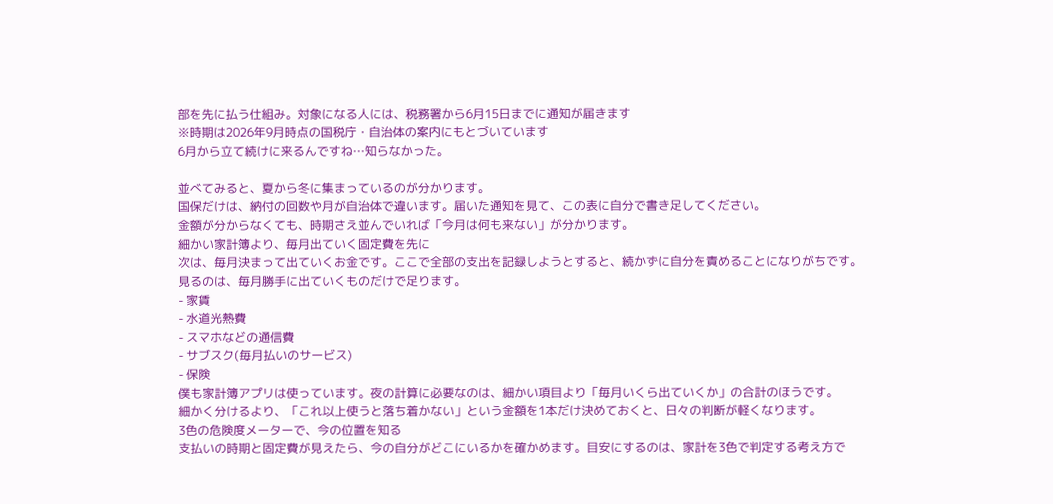部を先に払う仕組み。対象になる人には、税務署から6月15日までに通知が届きます
※時期は2026年9月時点の国税庁・自治体の案内にもとづいています
6月から立て続けに来るんですね…知らなかった。

並べてみると、夏から冬に集まっているのが分かります。
国保だけは、納付の回数や月が自治体で違います。届いた通知を見て、この表に自分で書き足してください。
金額が分からなくても、時期さえ並んでいれば「今月は何も来ない」が分かります。
細かい家計簿より、毎月出ていく固定費を先に
次は、毎月決まって出ていくお金です。ここで全部の支出を記録しようとすると、続かずに自分を責めることになりがちです。
見るのは、毎月勝手に出ていくものだけで足ります。
- 家賃
- 水道光熱費
- スマホなどの通信費
- サブスク(毎月払いのサービス)
- 保険
僕も家計簿アプリは使っています。夜の計算に必要なのは、細かい項目より「毎月いくら出ていくか」の合計のほうです。
細かく分けるより、「これ以上使うと落ち着かない」という金額を1本だけ決めておくと、日々の判断が軽くなります。
3色の危険度メーターで、今の位置を知る
支払いの時期と固定費が見えたら、今の自分がどこにいるかを確かめます。目安にするのは、家計を3色で判定する考え方で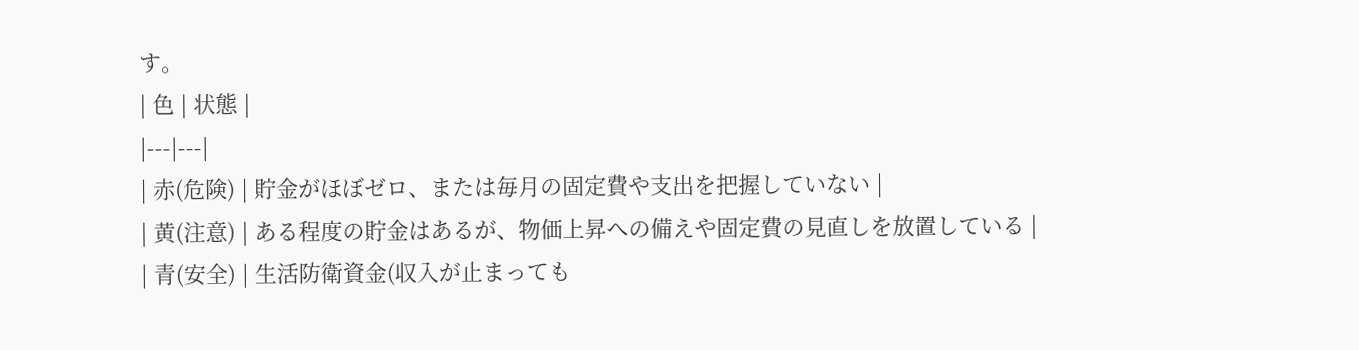す。
| 色 | 状態 |
|---|---|
| 赤(危険) | 貯金がほぼゼロ、または毎月の固定費や支出を把握していない |
| 黄(注意) | ある程度の貯金はあるが、物価上昇への備えや固定費の見直しを放置している |
| 青(安全) | 生活防衛資金(収入が止まっても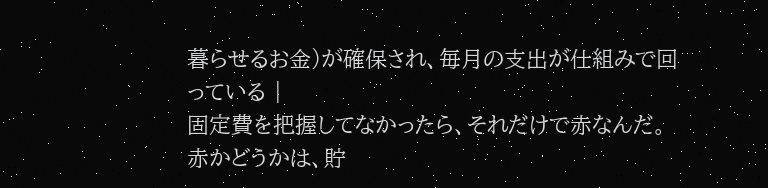暮らせるお金)が確保され、毎月の支出が仕組みで回っている |
固定費を把握してなかったら、それだけで赤なんだ。
赤かどうかは、貯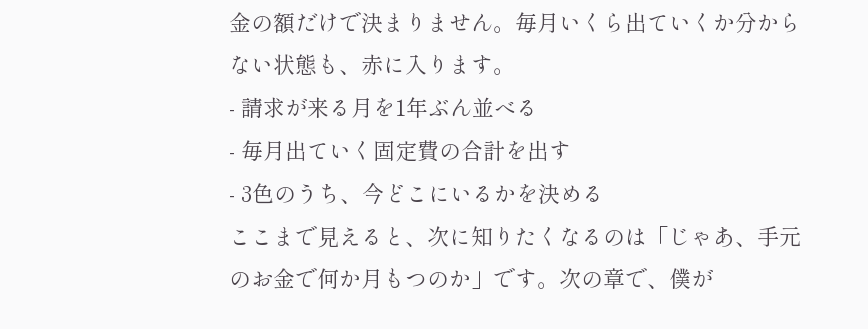金の額だけで決まりません。毎月いくら出ていくか分からない状態も、赤に入ります。
- 請求が来る月を1年ぶん並べる
- 毎月出ていく固定費の合計を出す
- 3色のうち、今どこにいるかを決める
ここまで見えると、次に知りたくなるのは「じゃあ、手元のお金で何か月もつのか」です。次の章で、僕が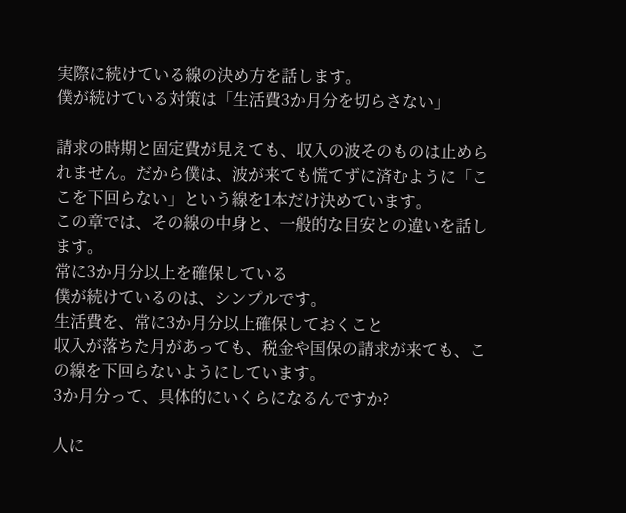実際に続けている線の決め方を話します。
僕が続けている対策は「生活費3か月分を切らさない」

請求の時期と固定費が見えても、収入の波そのものは止められません。だから僕は、波が来ても慌てずに済むように「ここを下回らない」という線を1本だけ決めています。
この章では、その線の中身と、一般的な目安との違いを話します。
常に3か月分以上を確保している
僕が続けているのは、シンプルです。
生活費を、常に3か月分以上確保しておくこと
収入が落ちた月があっても、税金や国保の請求が来ても、この線を下回らないようにしています。
3か月分って、具体的にいくらになるんですか?

人に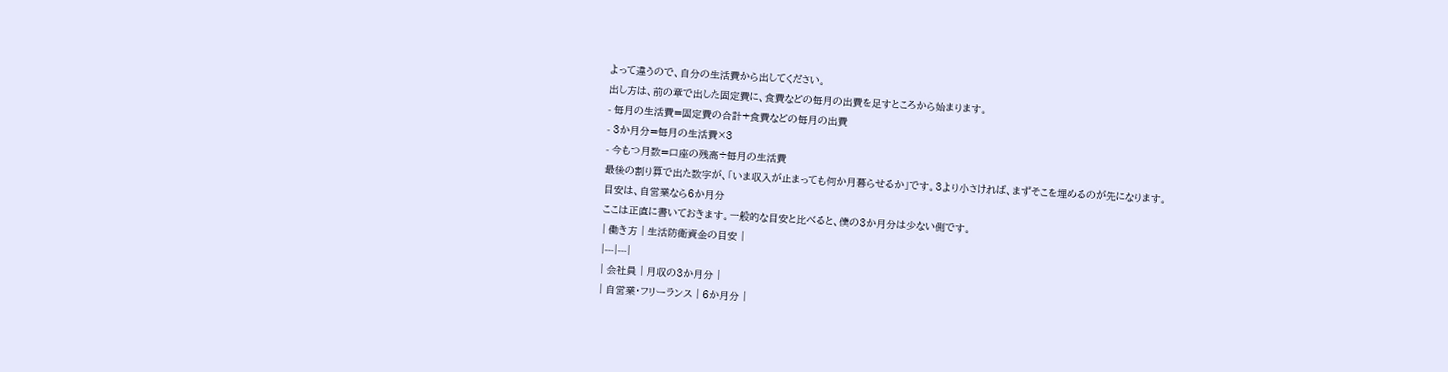よって違うので、自分の生活費から出してください。
出し方は、前の章で出した固定費に、食費などの毎月の出費を足すところから始まります。
- 毎月の生活費=固定費の合計+食費などの毎月の出費
- 3か月分=毎月の生活費×3
- 今もつ月数=口座の残高÷毎月の生活費
最後の割り算で出た数字が、「いま収入が止まっても何か月暮らせるか」です。3より小さければ、まずそこを埋めるのが先になります。
目安は、自営業なら6か月分
ここは正直に書いておきます。一般的な目安と比べると、僕の3か月分は少ない側です。
| 働き方 | 生活防衛資金の目安 |
|---|---|
| 会社員 | 月収の3か月分 |
| 自営業・フリーランス | 6か月分 |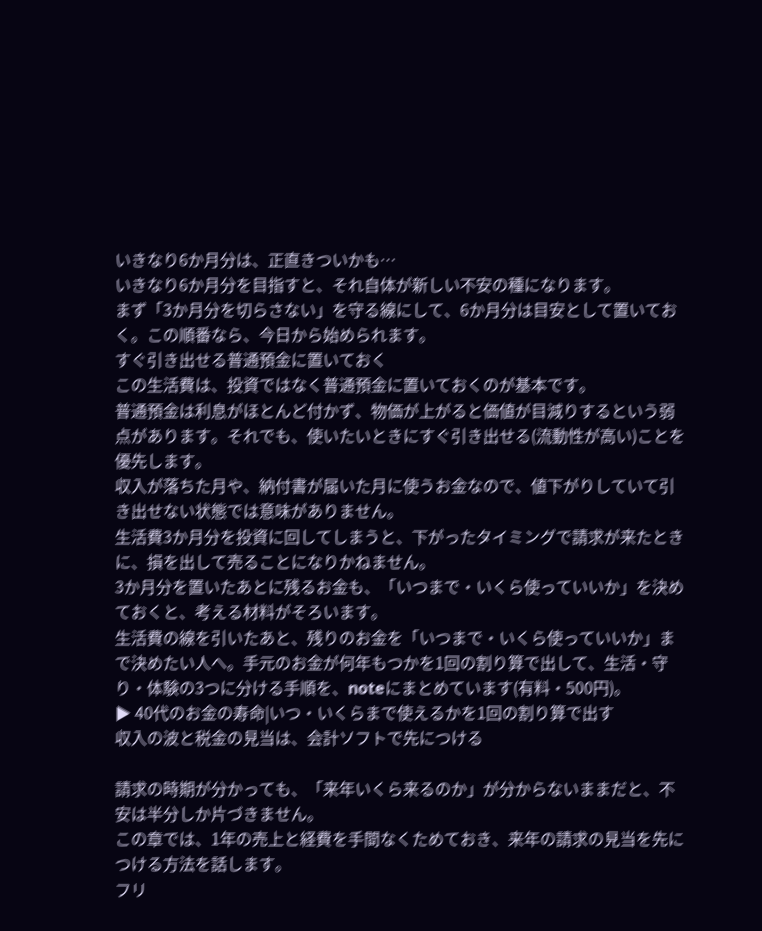いきなり6か月分は、正直きついかも…
いきなり6か月分を目指すと、それ自体が新しい不安の種になります。
まず「3か月分を切らさない」を守る線にして、6か月分は目安として置いておく。この順番なら、今日から始められます。
すぐ引き出せる普通預金に置いておく
この生活費は、投資ではなく普通預金に置いておくのが基本です。
普通預金は利息がほとんど付かず、物価が上がると価値が目減りするという弱点があります。それでも、使いたいときにすぐ引き出せる(流動性が高い)ことを優先します。
収入が落ちた月や、納付書が届いた月に使うお金なので、値下がりしていて引き出せない状態では意味がありません。
生活費3か月分を投資に回してしまうと、下がったタイミングで請求が来たときに、損を出して売ることになりかねません。
3か月分を置いたあとに残るお金も、「いつまで・いくら使っていいか」を決めておくと、考える材料がそろいます。
生活費の線を引いたあと、残りのお金を「いつまで・いくら使っていいか」まで決めたい人へ。手元のお金が何年もつかを1回の割り算で出して、生活・守り・体験の3つに分ける手順を、noteにまとめています(有料・500円)。
▶ 40代のお金の寿命|いつ・いくらまで使えるかを1回の割り算で出す
収入の波と税金の見当は、会計ソフトで先につける

請求の時期が分かっても、「来年いくら来るのか」が分からないままだと、不安は半分しか片づきません。
この章では、1年の売上と経費を手間なくためておき、来年の請求の見当を先につける方法を話します。
フリ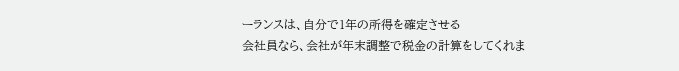ーランスは、自分で1年の所得を確定させる
会社員なら、会社が年末調整で税金の計算をしてくれま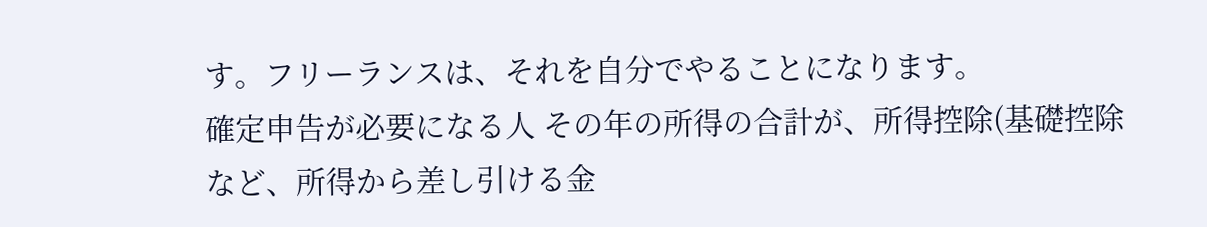す。フリーランスは、それを自分でやることになります。
確定申告が必要になる人 その年の所得の合計が、所得控除(基礎控除など、所得から差し引ける金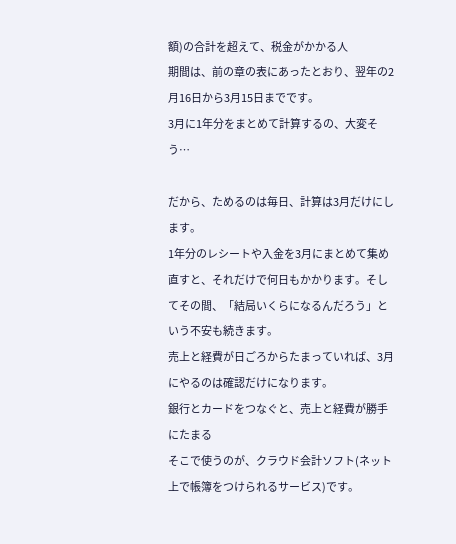額)の合計を超えて、税金がかかる人
期間は、前の章の表にあったとおり、翌年の2月16日から3月15日までです。
3月に1年分をまとめて計算するの、大変そう…

だから、ためるのは毎日、計算は3月だけにします。
1年分のレシートや入金を3月にまとめて集め直すと、それだけで何日もかかります。そしてその間、「結局いくらになるんだろう」という不安も続きます。
売上と経費が日ごろからたまっていれば、3月にやるのは確認だけになります。
銀行とカードをつなぐと、売上と経費が勝手にたまる
そこで使うのが、クラウド会計ソフト(ネット上で帳簿をつけられるサービス)です。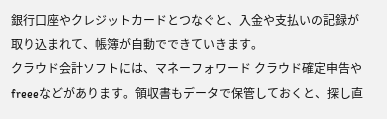銀行口座やクレジットカードとつなぐと、入金や支払いの記録が取り込まれて、帳簿が自動でできていきます。
クラウド会計ソフトには、マネーフォワード クラウド確定申告やfreeeなどがあります。領収書もデータで保管しておくと、探し直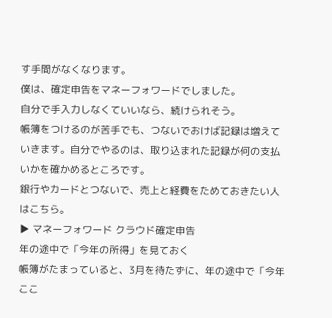す手間がなくなります。
僕は、確定申告をマネーフォワードでしました。
自分で手入力しなくていいなら、続けられそう。
帳簿をつけるのが苦手でも、つないでおけば記録は増えていきます。自分でやるのは、取り込まれた記録が何の支払いかを確かめるところです。
銀行やカードとつないで、売上と経費をためておきたい人はこちら。
▶ マネーフォワード クラウド確定申告
年の途中で「今年の所得」を見ておく
帳簿がたまっていると、3月を待たずに、年の途中で「今年ここ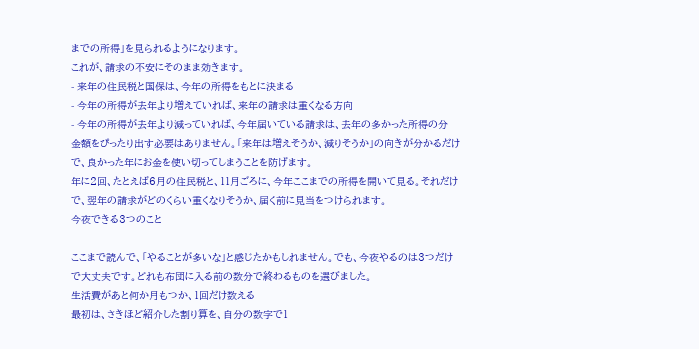までの所得」を見られるようになります。
これが、請求の不安にそのまま効きます。
- 来年の住民税と国保は、今年の所得をもとに決まる
- 今年の所得が去年より増えていれば、来年の請求は重くなる方向
- 今年の所得が去年より減っていれば、今年届いている請求は、去年の多かった所得の分
金額をぴったり出す必要はありません。「来年は増えそうか、減りそうか」の向きが分かるだけで、良かった年にお金を使い切ってしまうことを防げます。
年に2回、たとえば6月の住民税と、11月ごろに、今年ここまでの所得を開いて見る。それだけで、翌年の請求がどのくらい重くなりそうか、届く前に見当をつけられます。
今夜できる3つのこと

ここまで読んで、「やることが多いな」と感じたかもしれません。でも、今夜やるのは3つだけで大丈夫です。どれも布団に入る前の数分で終わるものを選びました。
生活費があと何か月もつか、1回だけ数える
最初は、さきほど紹介した割り算を、自分の数字で1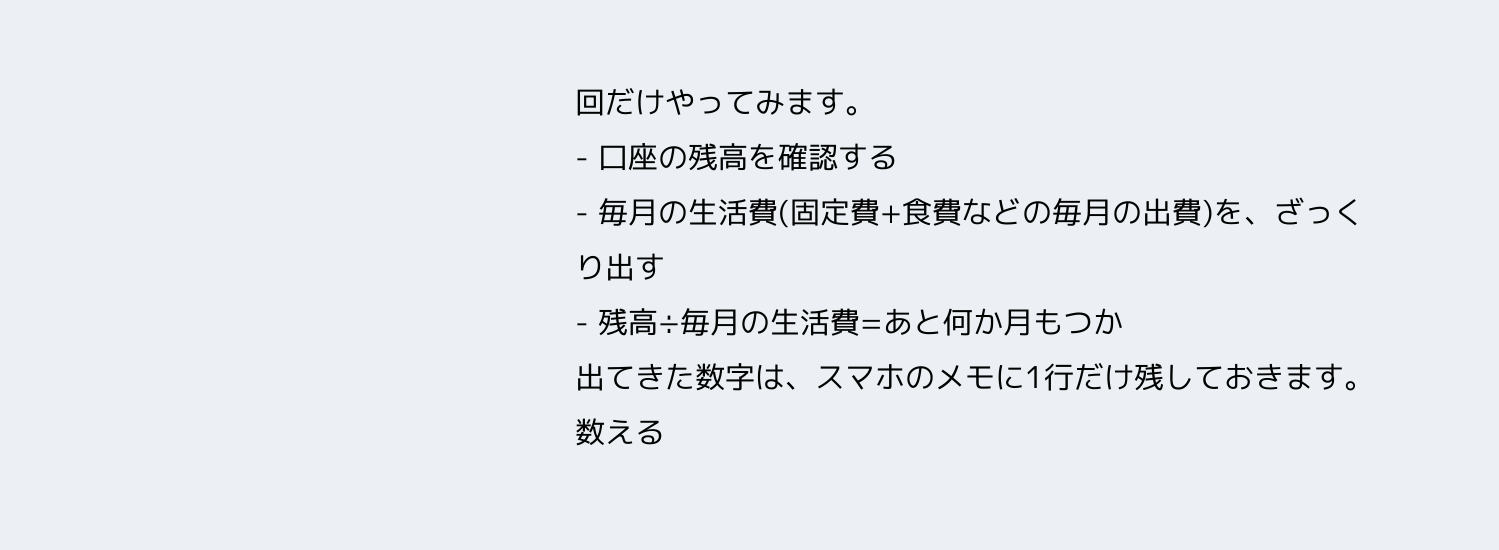回だけやってみます。
- 口座の残高を確認する
- 毎月の生活費(固定費+食費などの毎月の出費)を、ざっくり出す
- 残高÷毎月の生活費=あと何か月もつか
出てきた数字は、スマホのメモに1行だけ残しておきます。
数える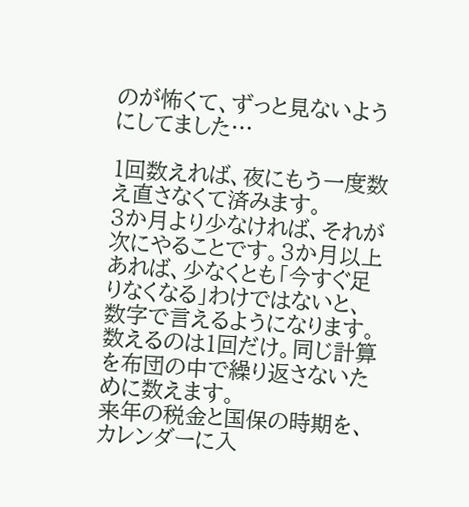のが怖くて、ずっと見ないようにしてました…

1回数えれば、夜にもう一度数え直さなくて済みます。
3か月より少なければ、それが次にやることです。3か月以上あれば、少なくとも「今すぐ足りなくなる」わけではないと、数字で言えるようになります。
数えるのは1回だけ。同じ計算を布団の中で繰り返さないために数えます。
来年の税金と国保の時期を、カレンダーに入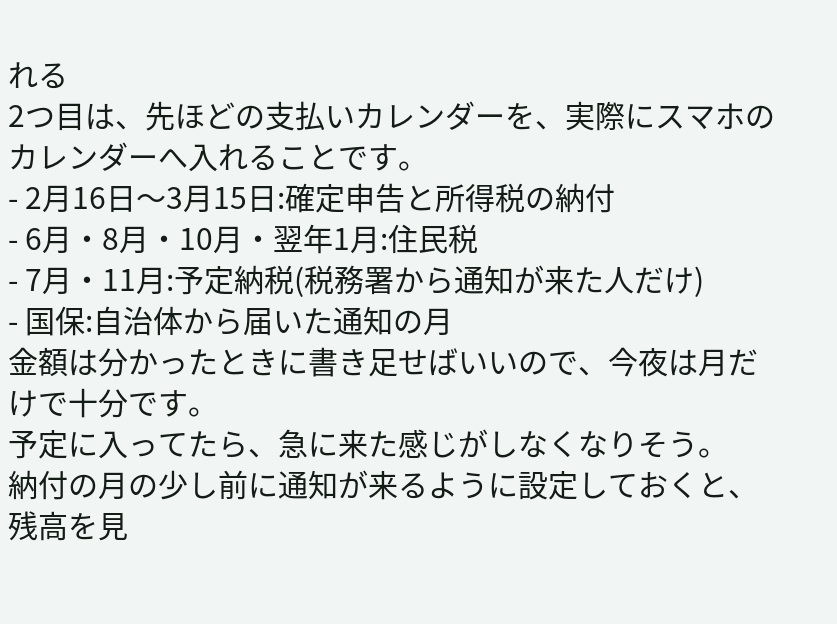れる
2つ目は、先ほどの支払いカレンダーを、実際にスマホのカレンダーへ入れることです。
- 2月16日〜3月15日:確定申告と所得税の納付
- 6月・8月・10月・翌年1月:住民税
- 7月・11月:予定納税(税務署から通知が来た人だけ)
- 国保:自治体から届いた通知の月
金額は分かったときに書き足せばいいので、今夜は月だけで十分です。
予定に入ってたら、急に来た感じがしなくなりそう。
納付の月の少し前に通知が来るように設定しておくと、残高を見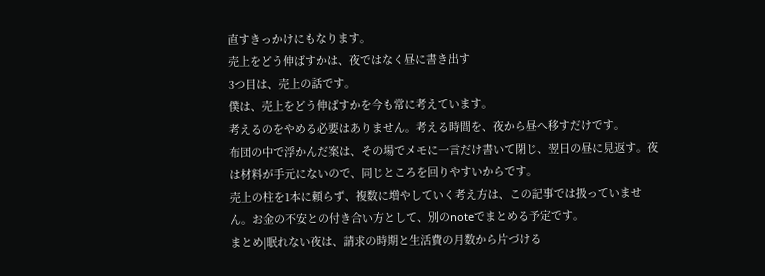直すきっかけにもなります。
売上をどう伸ばすかは、夜ではなく昼に書き出す
3つ目は、売上の話です。
僕は、売上をどう伸ばすかを今も常に考えています。
考えるのをやめる必要はありません。考える時間を、夜から昼へ移すだけです。
布団の中で浮かんだ案は、その場でメモに一言だけ書いて閉じ、翌日の昼に見返す。夜は材料が手元にないので、同じところを回りやすいからです。
売上の柱を1本に頼らず、複数に増やしていく考え方は、この記事では扱っていません。お金の不安との付き合い方として、別のnoteでまとめる予定です。
まとめ|眠れない夜は、請求の時期と生活費の月数から片づける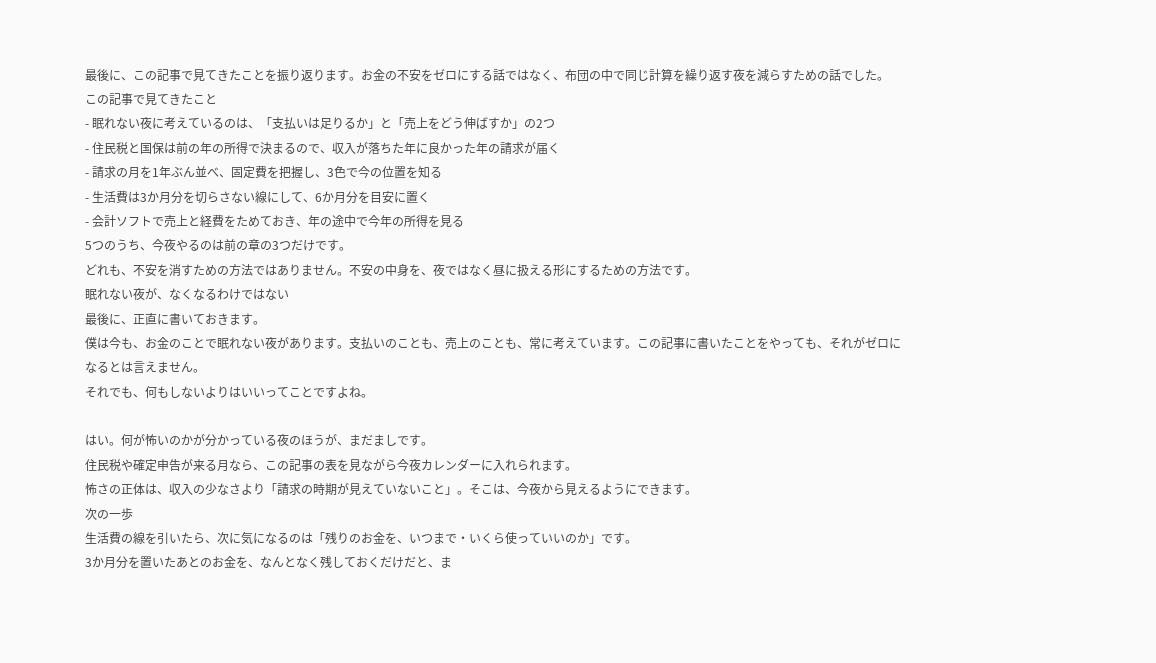最後に、この記事で見てきたことを振り返ります。お金の不安をゼロにする話ではなく、布団の中で同じ計算を繰り返す夜を減らすための話でした。
この記事で見てきたこと
- 眠れない夜に考えているのは、「支払いは足りるか」と「売上をどう伸ばすか」の2つ
- 住民税と国保は前の年の所得で決まるので、収入が落ちた年に良かった年の請求が届く
- 請求の月を1年ぶん並べ、固定費を把握し、3色で今の位置を知る
- 生活費は3か月分を切らさない線にして、6か月分を目安に置く
- 会計ソフトで売上と経費をためておき、年の途中で今年の所得を見る
5つのうち、今夜やるのは前の章の3つだけです。
どれも、不安を消すための方法ではありません。不安の中身を、夜ではなく昼に扱える形にするための方法です。
眠れない夜が、なくなるわけではない
最後に、正直に書いておきます。
僕は今も、お金のことで眠れない夜があります。支払いのことも、売上のことも、常に考えています。この記事に書いたことをやっても、それがゼロになるとは言えません。
それでも、何もしないよりはいいってことですよね。

はい。何が怖いのかが分かっている夜のほうが、まだましです。
住民税や確定申告が来る月なら、この記事の表を見ながら今夜カレンダーに入れられます。
怖さの正体は、収入の少なさより「請求の時期が見えていないこと」。そこは、今夜から見えるようにできます。
次の一歩
生活費の線を引いたら、次に気になるのは「残りのお金を、いつまで・いくら使っていいのか」です。
3か月分を置いたあとのお金を、なんとなく残しておくだけだと、ま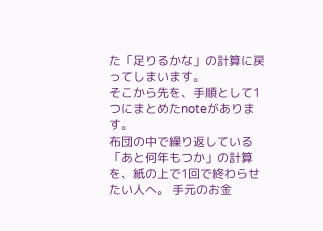た「足りるかな」の計算に戻ってしまいます。
そこから先を、手順として1つにまとめたnoteがあります。
布団の中で繰り返している「あと何年もつか」の計算を、紙の上で1回で終わらせたい人へ。 手元のお金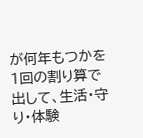が何年もつかを1回の割り算で出して、生活・守り・体験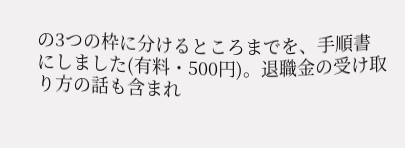の3つの枠に分けるところまでを、手順書にしました(有料・500円)。退職金の受け取り方の話も含まれ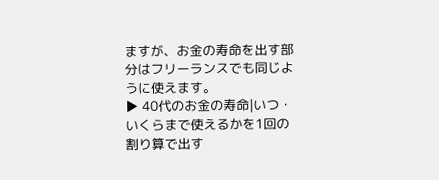ますが、お金の寿命を出す部分はフリーランスでも同じように使えます。
▶ 40代のお金の寿命|いつ・いくらまで使えるかを1回の割り算で出す